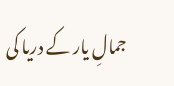جمالِ یار کے دریا کی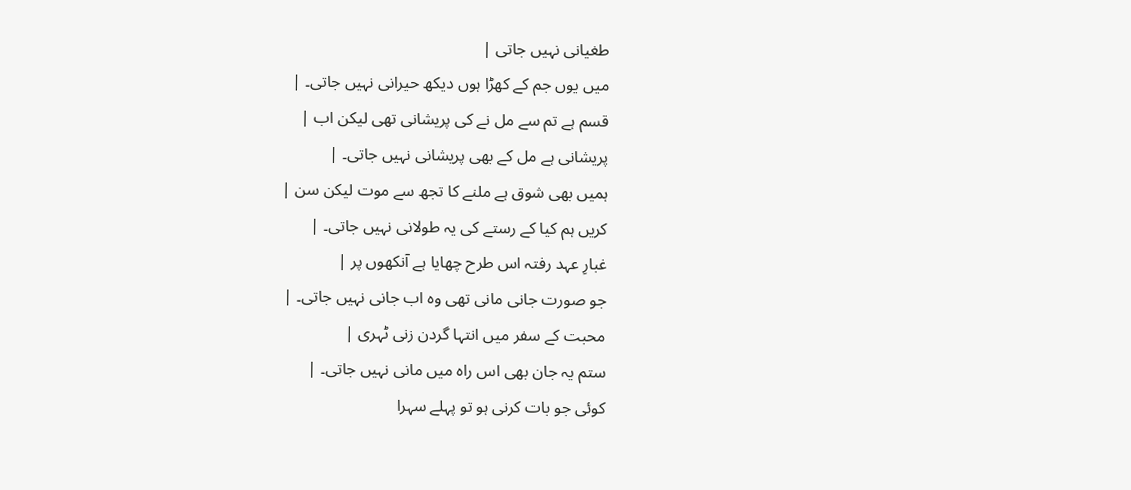طغیانی نہیں جاتی |
میں یوں جم کے کھڑا ہوں دیکھ حیرانی نہیں جاتی۔ |
قسم ہے تم سے مل نے کی پریشانی تھی لیکن اب |
پریشانی ہے مل کے بھی پریشانی نہیں جاتی۔ |
ہمیں بھی شوق ہے ملنے کا تجھ سے موت لیکن سن |
کریں ہم کیا کے رستے کی یہ طولانی نہیں جاتی۔ |
غبارِ عہد رفتہ اس طرح چھایا ہے آنکھوں پر |
جو صورت جانی مانی تھی وہ اب جانی نہیں جاتی۔ |
محبت کے سفر میں انتہا گردن زنی ٹہری |
ستم یہ جان بھی اس راہ میں مانی نہیں جاتی۔ |
کوئی جو بات کرنی ہو تو پہلے سہرا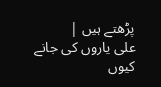پڑھتے ہیں |
علی یاروں کی جانے کیوں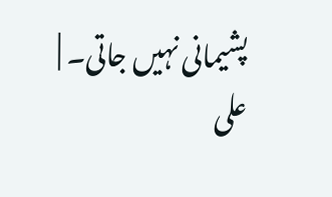پشیمانی نہیں جاتی۔ |
علی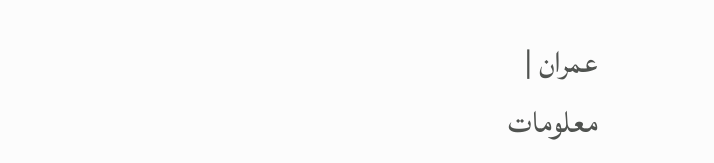عمران |
معلومات